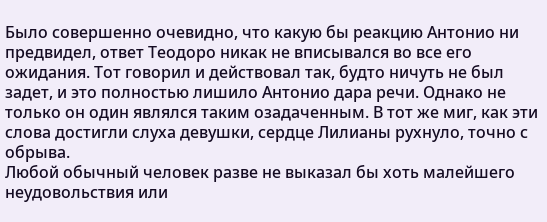Было совершенно очевидно, что какую бы реакцию Антонио ни предвидел, ответ Теодоро никак не вписывался во все его ожидания. Тот говорил и действовал так, будто ничуть не был задет, и это полностью лишило Антонио дара речи. Однако не только он один являлся таким озадаченным. В тот же миг, как эти слова достигли слуха девушки, сердце Лилианы рухнуло, точно с обрыва.
Любой обычный человек разве не выказал бы хоть малейшего неудовольствия или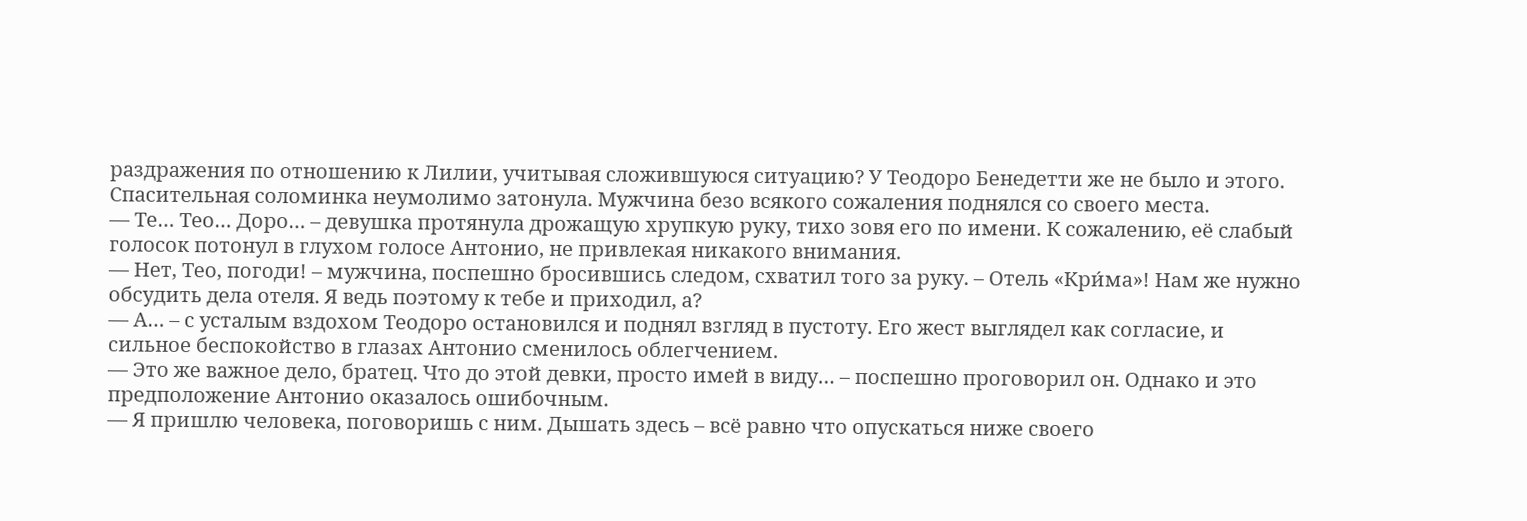раздражения по отношению к Лилии, учитывая сложившуюся ситуацию? У Теодоро Бенедетти же не было и этого. Спасительная соломинка неумолимо затонула. Мужчина безо всякого сожаления поднялся со своего места.
— Те… Тео… Доро… – девушка протянула дрожащую хрупкую руку, тихо зовя его по имени. К сожалению, её слабый голосок потонул в глухом голосе Антонио, не привлекая никакого внимания.
— Нет, Тео, погоди! – мужчина, поспешно бросившись следом, схватил того за руку. – Отель «Кри́ма»! Нам же нужно обсудить дела отеля. Я ведь поэтому к тебе и приходил, а?
— А… – с усталым вздохом Теодоро остановился и поднял взгляд в пустоту. Его жест выглядел как согласие, и сильное беспокойство в глазах Антонио сменилось облегчением.
— Это же важное дело, братец. Что до этой девки, просто имей в виду… – поспешно проговорил он. Однако и это предположение Антонио оказалось ошибочным.
— Я пришлю человека, поговоришь с ним. Дышать здесь – всё равно что опускаться ниже своего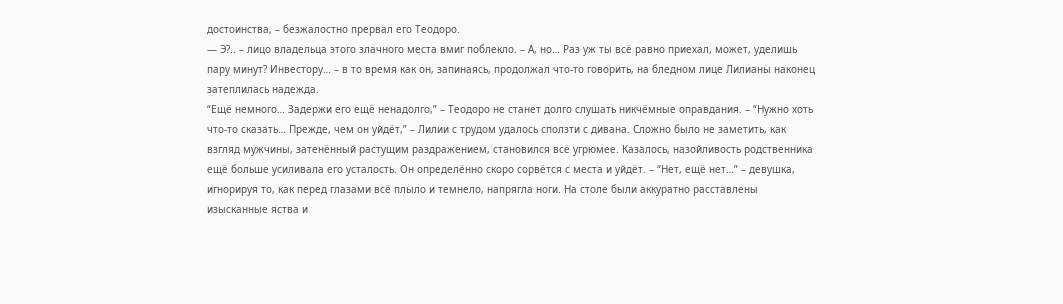достоинства, – безжалостно прервал его Теодоро.
— Э?.. – лицо владельца этого злачного места вмиг поблекло. – А, но… Раз уж ты всё равно приехал, может, уделишь пару минут? Инвестору… – в то время как он, запинаясь, продолжал что-то говорить, на бледном лице Лилианы наконец затеплилась надежда.
“Ещё немного… Задержи его ещё ненадолго,” – Теодоро не станет долго слушать никчёмные оправдания. – “Нужно хоть что-то сказать… Прежде, чем он уйдёт,” – Лилии с трудом удалось сползти с дивана. Сложно было не заметить, как взгляд мужчины, затенённый растущим раздражением, становился всё угрюмее. Казалось, назойливость родственника ещё больше усиливала его усталость. Он определённо скоро сорвётся с места и уйдёт. – “Нет, ещё нет…” – девушка, игнорируя то, как перед глазами всё плыло и темнело, напрягла ноги. На столе были аккуратно расставлены изысканные яства и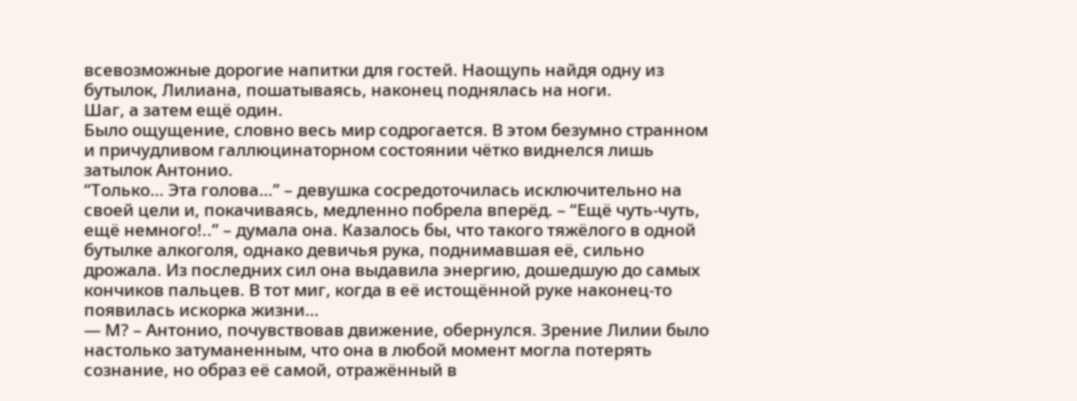всевозможные дорогие напитки для гостей. Наощупь найдя одну из бутылок, Лилиана, пошатываясь, наконец поднялась на ноги.
Шаг, а затем ещё один.
Было ощущение, словно весь мир содрогается. В этом безумно странном и причудливом галлюцинаторном состоянии чётко виднелся лишь затылок Антонио.
“Только… Эта голова…” – девушка сосредоточилась исключительно на своей цели и, покачиваясь, медленно побрела вперёд. – “Ещё чуть-чуть, ещё немного!..” – думала она. Казалось бы, что такого тяжёлого в одной бутылке алкоголя, однако девичья рука, поднимавшая её, сильно дрожала. Из последних сил она выдавила энергию, дошедшую до самых кончиков пальцев. В тот миг, когда в её истощённой руке наконец-то появилась искорка жизни…
— М? – Антонио, почувствовав движение, обернулся. Зрение Лилии было настолько затуманенным, что она в любой момент могла потерять сознание, но образ её самой, отражённый в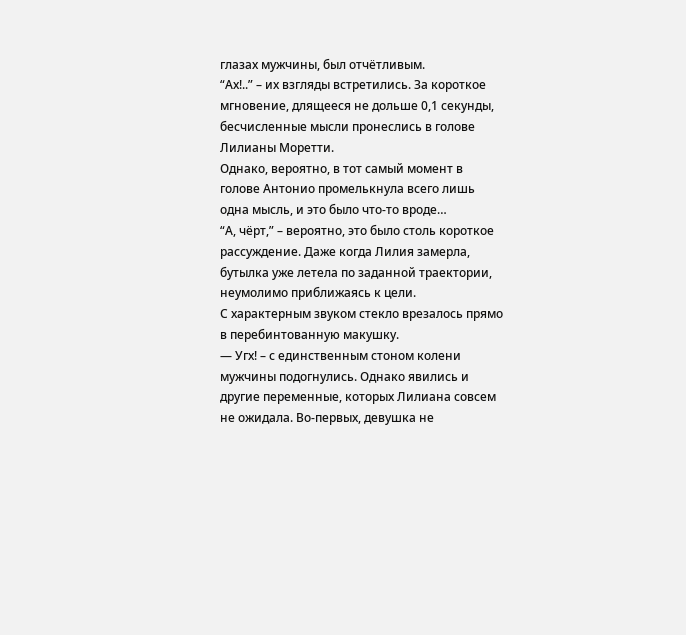глазах мужчины, был отчётливым.
“Ах!..” – их взгляды встретились. За короткое мгновение, длящееся не дольше 0,1 секунды, бесчисленные мысли пронеслись в голове Лилианы Моретти.
Однако, вероятно, в тот самый момент в голове Антонио промелькнула всего лишь одна мысль, и это было что-то вроде…
“А, чёрт,” – вероятно, это было столь короткое рассуждение. Даже когда Лилия замерла, бутылка уже летела по заданной траектории, неумолимо приближаясь к цели.
С характерным звуком стекло врезалось прямо в перебинтованную макушку.
— Угх! – с единственным стоном колени мужчины подогнулись. Однако явились и другие переменные, которых Лилиана совсем не ожидала. Во-первых, девушка не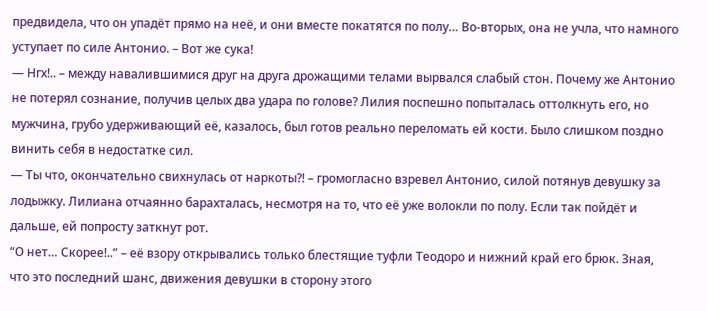предвидела, что он упадёт прямо на неё, и они вместе покатятся по полу… Во-вторых, она не учла, что намного уступает по силе Антонио. – Вот же сука!
— Нгх!.. – между навалившимися друг на друга дрожащими телами вырвался слабый стон. Почему же Антонио не потерял сознание, получив целых два удара по голове? Лилия поспешно попыталась оттолкнуть его, но мужчина, грубо удерживающий её, казалось, был готов реально переломать ей кости. Было слишком поздно винить себя в недостатке сил.
— Ты что, окончательно свихнулась от наркоты?! – громогласно взревел Антонио, силой потянув девушку за лодыжку. Лилиана отчаянно барахталась, несмотря на то, что её уже волокли по полу. Если так пойдёт и дальше, ей попросту заткнут рот.
“О нет… Скорее!..” – её взору открывались только блестящие туфли Теодоро и нижний край его брюк. Зная, что это последний шанс, движения девушки в сторону этого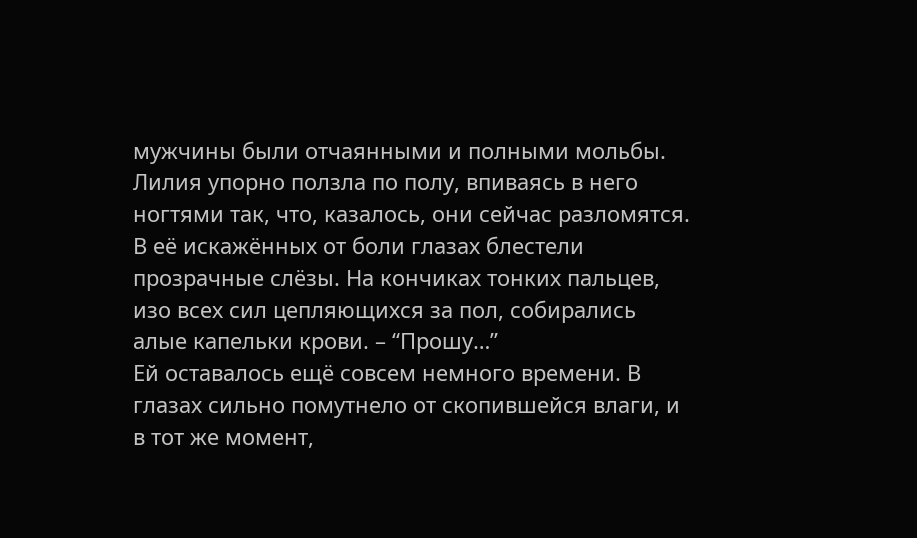мужчины были отчаянными и полными мольбы. Лилия упорно ползла по полу, впиваясь в него ногтями так, что, казалось, они сейчас разломятся. В её искажённых от боли глазах блестели прозрачные слёзы. На кончиках тонких пальцев, изо всех сил цепляющихся за пол, собирались алые капельки крови. – “Прошу…”
Ей оставалось ещё совсем немного времени. В глазах сильно помутнело от скопившейся влаги, и в тот же момент,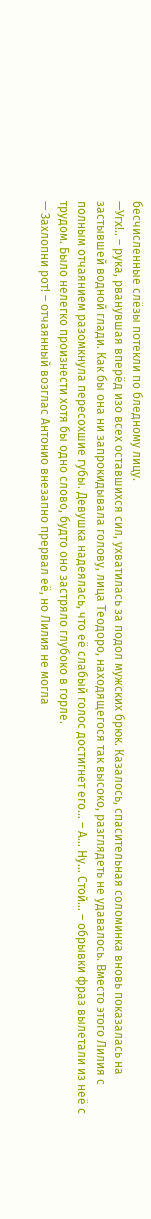бесчисленные слёзы потекли по бледному лицу.
—Угх!.. – рука, рванувшая вперёд изо всех оставшихся сил, ухватилась за подол мужских брюк. Казалось, спасительная соломинка вновь показалась на застывшей водной глади. Как бы она ни запрокидывала голову, лица Теодоро, находящегося так высоко, разглядеть не удавалось. Вместо этого Лилия с полным отчаянием разомкнула пересохшие губы. Девушка надеялась, что её слабый голос достигнет его… – А… Ну… Стой… – обрывки фраз вылетали из неё с трудом. Было нелегко произнести хотя бы одно слово, будто оно застряло глубоко в горле.
— Захлопни рот! – отчаянный возглас Антонио внезапно прервал её, но Лилия не могла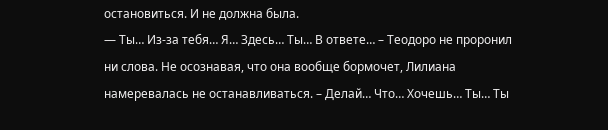остановиться. И не должна была.
— Ты… Из-за тебя… Я… Здесь… Ты… В ответе… – Теодоро не проронил ни слова. Не осознавая, что она вообще бормочет, Лилиана намеревалась не останавливаться. – Делай… Что… Хочешь… Ты… Ты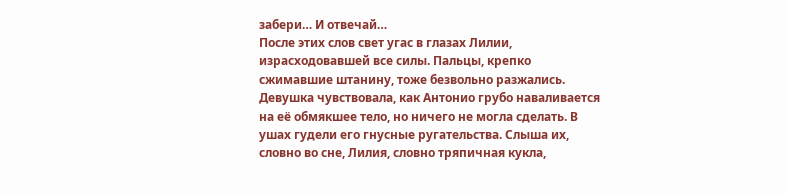забери… И отвечай…
После этих слов свет угас в глазах Лилии, израсходовавшей все силы. Пальцы, крепко сжимавшие штанину, тоже безвольно разжались. Девушка чувствовала, как Антонио грубо наваливается на её обмякшее тело, но ничего не могла сделать. В ушах гудели его гнусные ругательства. Слыша их, словно во сне, Лилия, словно тряпичная кукла,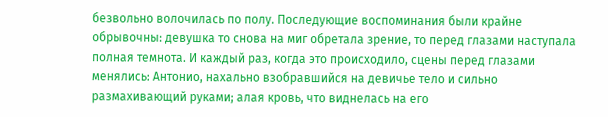безвольно волочилась по полу. Последующие воспоминания были крайне обрывочны: девушка то снова на миг обретала зрение, то перед глазами наступала полная темнота. И каждый раз, когда это происходило, сцены перед глазами менялись: Антонио, нахально взобравшийся на девичье тело и сильно размахивающий руками; алая кровь, что виднелась на его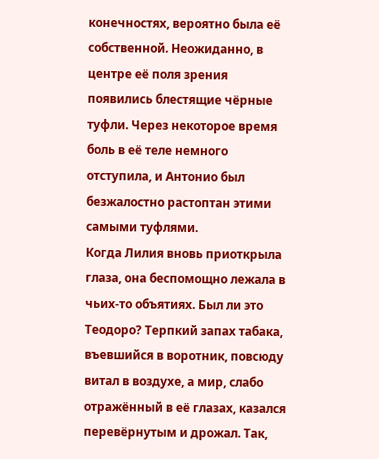конечностях, вероятно была её собственной. Неожиданно, в центре её поля зрения появились блестящие чёрные туфли. Через некоторое время боль в её теле немного отступила, и Антонио был безжалостно растоптан этими самыми туфлями.
Когда Лилия вновь приоткрыла глаза, она беспомощно лежала в чьих-то объятиях. Был ли это Теодоро? Терпкий запах табака, въевшийся в воротник, повсюду витал в воздухе, а мир, слабо отражённый в её глазах, казался перевёрнутым и дрожал. Так,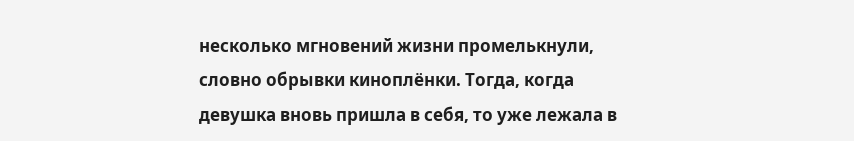несколько мгновений жизни промелькнули, словно обрывки киноплёнки. Тогда, когда девушка вновь пришла в себя, то уже лежала в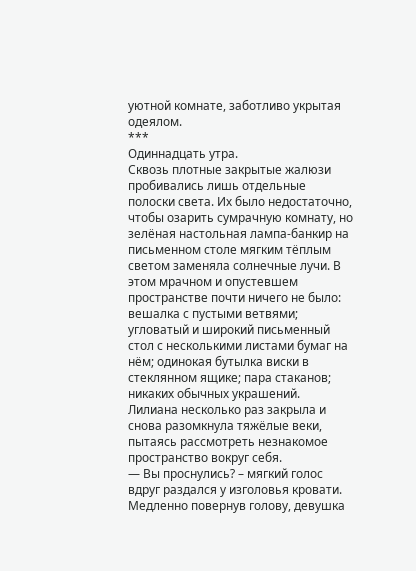уютной комнате, заботливо укрытая одеялом.
***
Одиннадцать утра.
Сквозь плотные закрытые жалюзи пробивались лишь отдельные полоски света. Их было недостаточно, чтобы озарить сумрачную комнату, но зелёная настольная лампа-банкир на письменном столе мягким тёплым светом заменяла солнечные лучи. В этом мрачном и опустевшем пространстве почти ничего не было: вешалка с пустыми ветвями; угловатый и широкий письменный стол с несколькими листами бумаг на нём; одинокая бутылка виски в стеклянном ящике; пара стаканов; никаких обычных украшений.
Лилиана несколько раз закрыла и снова разомкнула тяжёлые веки, пытаясь рассмотреть незнакомое пространство вокруг себя.
— Вы проснулись? – мягкий голос вдруг раздался у изголовья кровати. Медленно повернув голову, девушка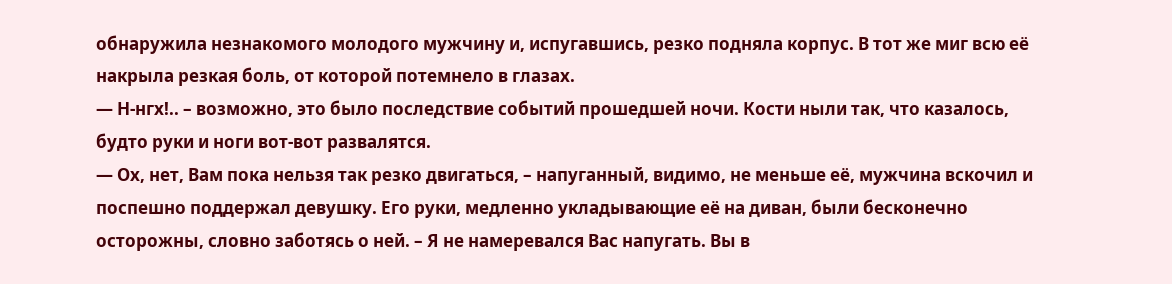обнаружила незнакомого молодого мужчину и, испугавшись, резко подняла корпус. В тот же миг всю её накрыла резкая боль, от которой потемнело в глазах.
— Н-нгх!.. – возможно, это было последствие событий прошедшей ночи. Кости ныли так, что казалось, будто руки и ноги вот-вот развалятся.
— Ох, нет, Вам пока нельзя так резко двигаться, – напуганный, видимо, не меньше её, мужчина вскочил и поспешно поддержал девушку. Его руки, медленно укладывающие её на диван, были бесконечно осторожны, словно заботясь о ней. – Я не намеревался Вас напугать. Вы в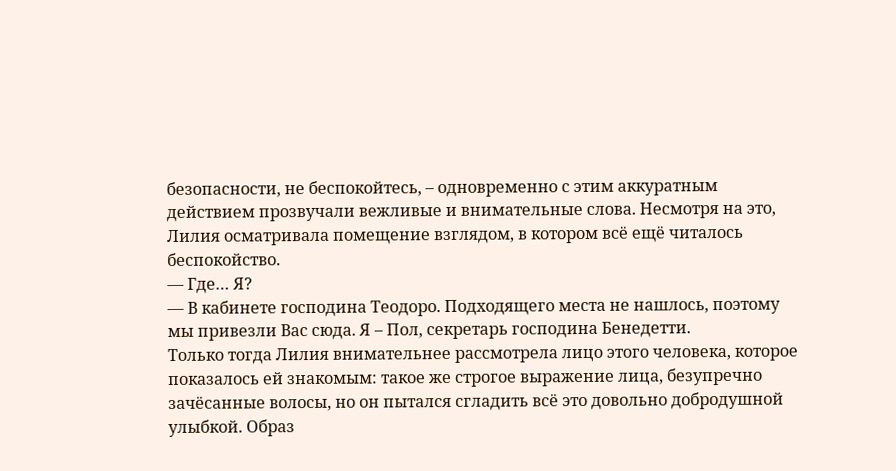безопасности, не беспокойтесь, – одновременно с этим аккуратным действием прозвучали вежливые и внимательные слова. Несмотря на это, Лилия осматривала помещение взглядом, в котором всё ещё читалось беспокойство.
— Где… Я?
— В кабинете господина Теодоро. Подходящего места не нашлось, поэтому мы привезли Вас сюда. Я – Пол, секретарь господина Бенедетти.
Только тогда Лилия внимательнее рассмотрела лицо этого человека, которое показалось ей знакомым: такое же строгое выражение лица, безупречно зачёсанные волосы, но он пытался сгладить всё это довольно добродушной улыбкой. Образ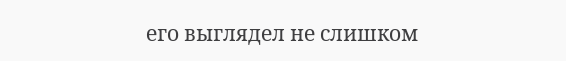его выглядел не слишком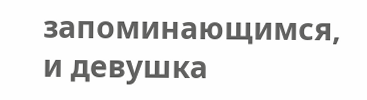запоминающимся, и девушка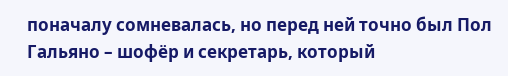поначалу сомневалась, но перед ней точно был Пол Гальяно – шофёр и секретарь, который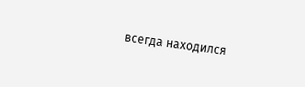всегда находился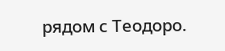рядом с Теодоро.